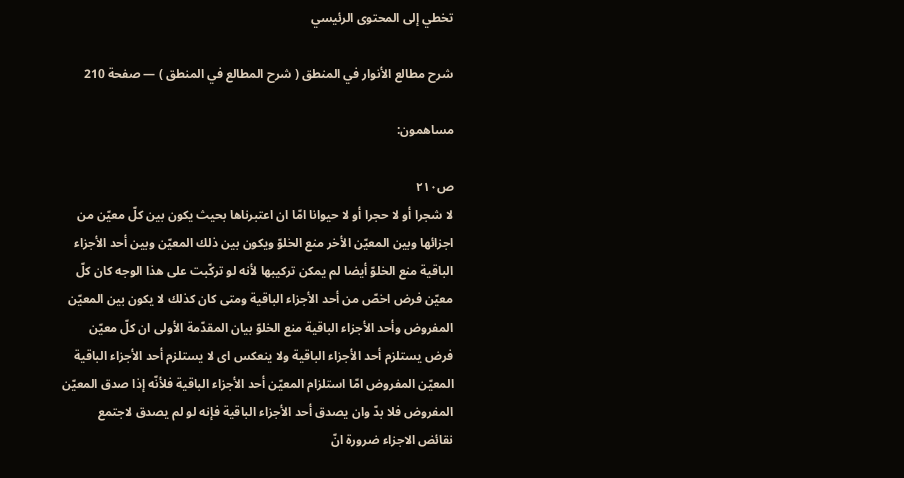تخطي إلى المحتوى الرئيسي

شرح مطالع الأنوار في المنطق ( شرح المطالع في المنطق ) — صفحة 210

مساهمون:

ص٢١٠
لا شجرا أو لا حجرا أو لا حيوانا امّا ان اعتبرناها بحيث يكون بين كلّ معيّن من اجزائها وبين المعيّن الأخر منع الخلوّ ويكون بين ذلك المعيّن وبين أحد الأجزاء الباقية منع الخلوّ أيضا لم يمكن تركيبها لأنه لو تركّبت على هذا الوجه كان كلّ معيّن فرض اخصّ من أحد الأجزاء الباقية ومتى كان كذلك لا يكون بين المعيّن المفروض وأحد الأجزاء الباقية منع الخلوّ بيان المقدّمة الأولى ان كلّ معيّن فرض يستلزم أحد الأجزاء الباقية ولا ينعكس اى لا يستلزم أحد الأجزاء الباقية المعيّن المفروض امّا استلزام المعيّن أحد الأجزاء الباقية فلأنّه إذا صدق المعيّن المفروض فلا بدّ وان يصدق أحد الأجزاء الباقية فإنه لو لم يصدق لاجتمع نقائض الاجزاء ضرورة انّ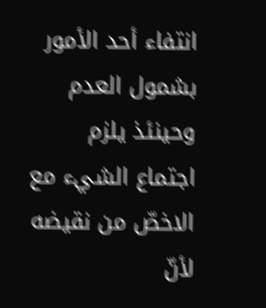انتفاء أحد الأمور بشمول العدم وحينئذ يلزم اجتماع الشيء مع الاخصّ من نقيضه لأنّ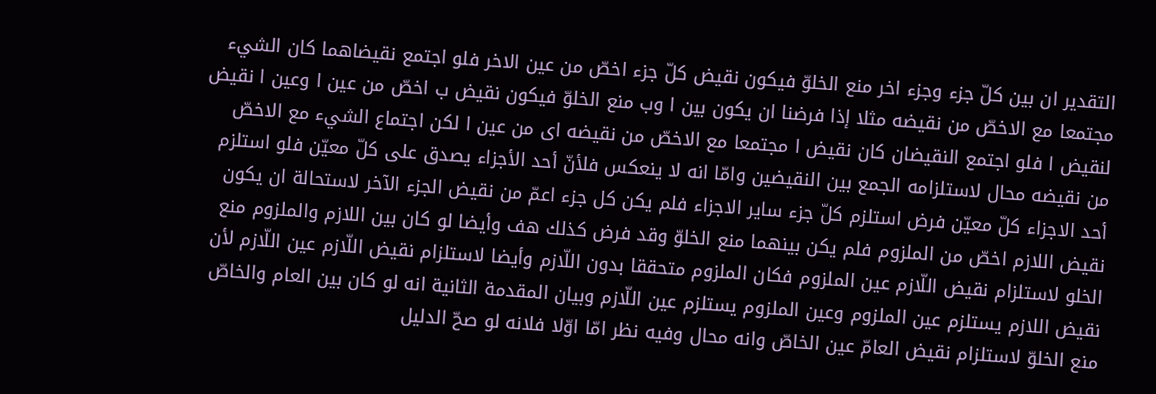التقدير ان بين كلّ جزء وجزء اخر منع الخلوّ فيكون نقيض كلّ جزء اخصّ من عين الاخر فلو اجتمع نقيضاهما كان الشيء مجتمعا مع الاخصّ من نقيضه مثلا إذا فرضنا ان يكون بين ا وب منع الخلوّ فيكون نقيض ب اخصّ من عين ا وعين ا نقيض لنقيض ا فلو اجتمع النقيضان كان نقيض ا مجتمعا مع الاخصّ من نقيضه اى من عين ا لكن اجتماع الشيء مع الاخصّ من نقيضه محال لاستلزامه الجمع بين النقيضين وامّا انه لا ينعكس فلأنّ أحد الأجزاء يصدق على كلّ معيّن فلو استلزم أحد الاجزاء كلّ معيّن فرض استلزم كلّ جزء ساير الاجزاء فلم يكن كل جزء اعمّ من نقيض الجزء الآخر لاستحالة ان يكون نقيض اللازم اخصّ من الملزوم فلم يكن بينهما منع الخلوّ وقد فرض كذلك هف وأيضا لو كان بين اللازم والملزوم منع الخلو لاستلزام نقيض اللّازم عين الملزوم فكان الملزوم متحققا بدون اللّازم وأيضا لاستلزام نقيض اللّازم عين اللّازم لأن نقيض اللازم يستلزم عين الملزوم وعين الملزوم يستلزم عين اللّازم وبيان المقدمة الثانية انه لو كان بين العام والخاصّ منع الخلوّ لاستلزام نقيض العامّ عين الخاصّ وانه محال وفيه نظر امّا اوّلا فلانه لو صحّ الدليل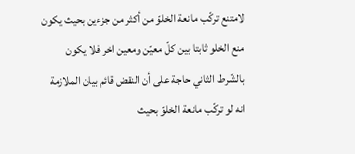لامتنع تركّب مانعة الخلوّ من أكثر من جزءين بحيث يكون منع الخلو ثابتا بين كلّ معيّن ومعين اخر فلا يكون بالشّرط الثاني حاجة على أن النقض قائم بيان الملازمة انه لو تركّب مانعة الخلوّ بحيث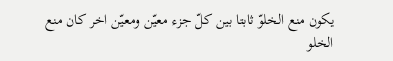يكون منع الخلوّ ثابتا بين كلّ جزء معيّن ومعيّن اخر كان منع الخلو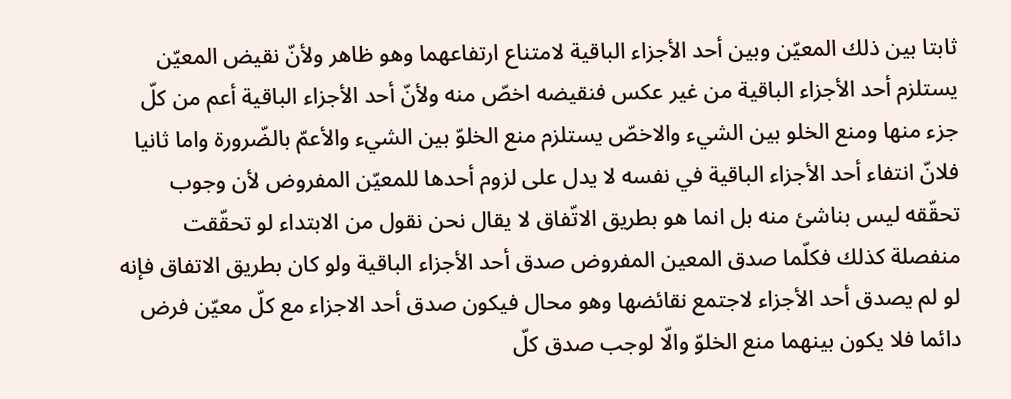ثابتا بين ذلك المعيّن وبين أحد الأجزاء الباقية لامتناع ارتفاعهما وهو ظاهر ولأنّ نقيض المعيّن يستلزم أحد الأجزاء الباقية من غير عكس فنقيضه اخصّ منه ولأنّ أحد الأجزاء الباقية أعم من كلّ جزء منها ومنع الخلو بين الشيء والاخصّ يستلزم منع الخلوّ بين الشيء والأعمّ بالضّرورة واما ثانيا فلانّ انتفاء أحد الأجزاء الباقية في نفسه لا يدل على لزوم أحدها للمعيّن المفروض لأن وجوب تحقّقه ليس بناشئ منه بل انما هو بطريق الاتّفاق لا يقال نحن نقول من الابتداء لو تحقّقت منفصلة كذلك فكلّما صدق المعين المفروض صدق أحد الأجزاء الباقية ولو كان بطريق الاتفاق فإنه لو لم يصدق أحد الأجزاء لاجتمع نقائضها وهو محال فيكون صدق أحد الاجزاء مع كلّ معيّن فرض دائما فلا يكون بينهما منع الخلوّ والّا لوجب صدق كلّ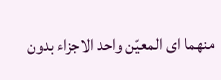منهما اى المعيّن واحد الاجزاء بدون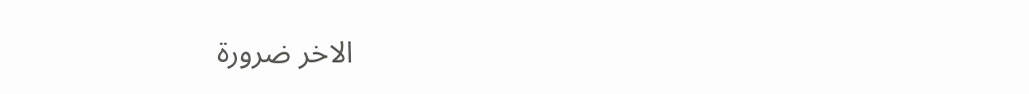الاخر ضرورة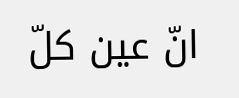انّ عين كلّ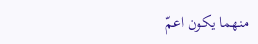منهما يكون اعمّ